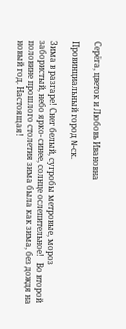Серёга, цветок и Любовь Ивановна

Провинциальный город N-ск.

Зима в разгаре! Снег белый, сугробы метровые, мороз забористый, небо ярко- синее, солнце ослепительное!   Во второй половине прошлого столетия зима была как зима, без дождя на новый год. Настоящая!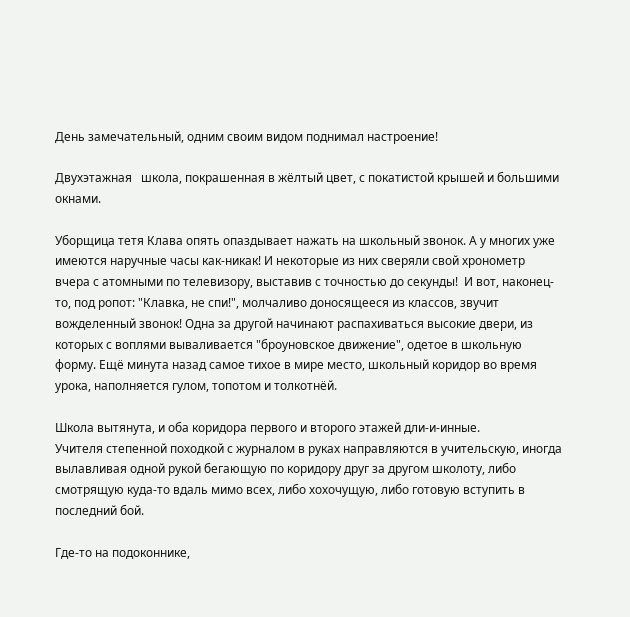День замечательный, одним своим видом поднимал настроение!

Двухэтажная   школа, покрашенная в жёлтый цвет, с покатистой крышей и большими окнами.

Уборщица тетя Клава опять опаздывает нажать на школьный звонок. А у многих уже имеются наручные часы как-никак! И некоторые из них сверяли свой хронометр вчера с атомными по телевизору, выставив с точностью до секунды!  И вот, наконец-то, под ропот: "Клавка, не спи!", молчаливо доносящееся из классов, звучит вожделенный звонок! Одна за другой начинают распахиваться высокие двери, из которых с воплями вываливается "броуновское движение", одетое в школьную форму. Ещё минута назад самое тихое в мире место, школьный коридор во время урока, наполняется гулом, топотом и толкотнёй.

Школа вытянута, и оба коридора первого и второго этажей дли-и-инные.
Учителя степенной походкой с журналом в руках направляются в учительскую, иногда вылавливая одной рукой бегающую по коридору друг за другом школоту, либо смотрящую куда-то вдаль мимо всех, либо хохочущую, либо готовую вступить в последний бой.

Где-то на подоконнике,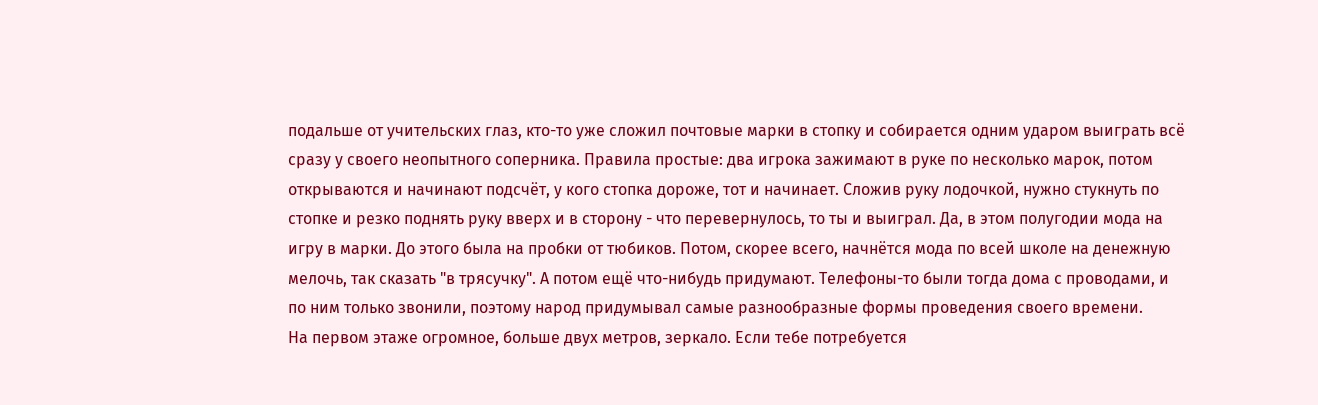подальше от учительских глаз, кто-то уже сложил почтовые марки в стопку и собирается одним ударом выиграть всё сразу у своего неопытного соперника. Правила простые: два игрока зажимают в руке по несколько марок, потом открываются и начинают подсчёт, у кого стопка дороже, тот и начинает. Сложив руку лодочкой, нужно стукнуть по стопке и резко поднять руку вверх и в сторону - что перевернулось, то ты и выиграл. Да, в этом полугодии мода на игру в марки. До этого была на пробки от тюбиков. Потом, скорее всего, начнётся мода по всей школе на денежную мелочь, так сказать "в трясучку". А потом ещё что-нибудь придумают. Телефоны-то были тогда дома с проводами, и по ним только звонили, поэтому народ придумывал самые разнообразные формы проведения своего времени.
На первом этаже огромное, больше двух метров, зеркало. Если тебе потребуется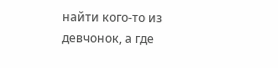найти кого-то из девчонок, а где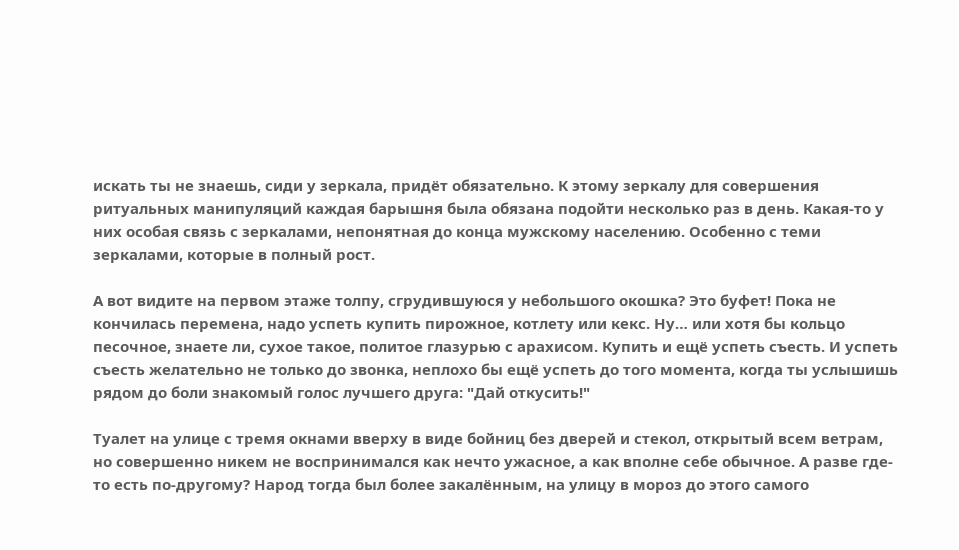искать ты не знаешь, сиди у зеркала, придёт обязательно. К этому зеркалу для совершения ритуальных манипуляций каждая барышня была обязана подойти несколько раз в день. Какая-то у них особая связь с зеркалами, непонятная до конца мужскому населению. Особенно с теми зеркалами, которые в полный рост.

А вот видите на первом этаже толпу, сгрудившуюся у небольшого окошка? Это буфет! Пока не кончилась перемена, надо успеть купить пирожное, котлету или кекс. Ну… или хотя бы кольцо песочное, знаете ли, сухое такое, политое глазурью с арахисом. Купить и ещё успеть съесть. И успеть съесть желательно не только до звонка, неплохо бы ещё успеть до того момента, когда ты услышишь рядом до боли знакомый голос лучшего друга: "Дай откусить!"

Туалет на улице с тремя окнами вверху в виде бойниц без дверей и стекол, открытый всем ветрам, но совершенно никем не воспринимался как нечто ужасное, а как вполне себе обычное. А разве где-то есть по-другому? Народ тогда был более закалённым, на улицу в мороз до этого самого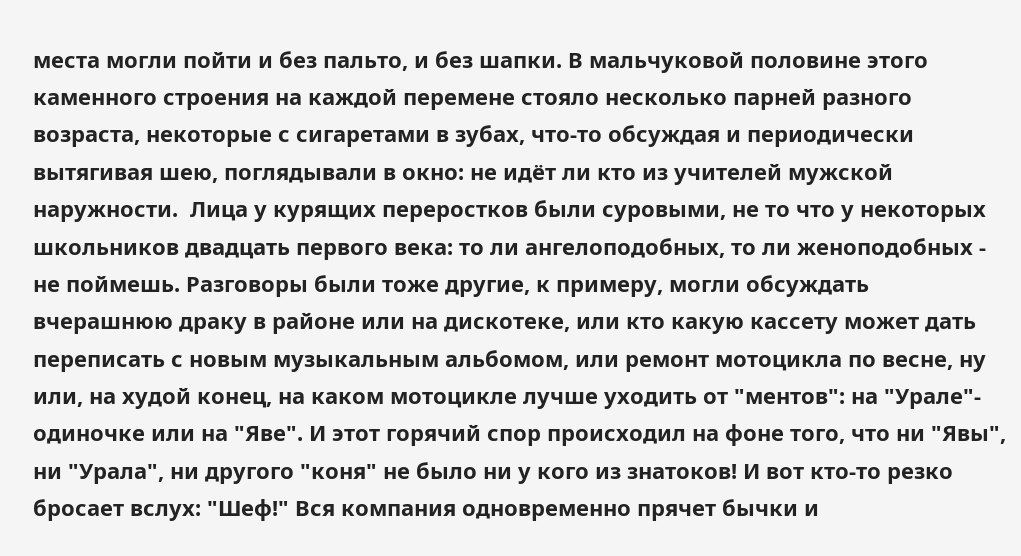места могли пойти и без пальто, и без шапки. В мальчуковой половине этого каменного строения на каждой перемене стояло несколько парней разного возраста, некоторые с сигаретами в зубах, что-то обсуждая и периодически вытягивая шею, поглядывали в окно: не идёт ли кто из учителей мужской наружности.  Лица у курящих переростков были суровыми, не то что у некоторых школьников двадцать первого века: то ли ангелоподобных, то ли женоподобных - не поймешь. Разговоры были тоже другие, к примеру, могли обсуждать вчерашнюю драку в районе или на дискотеке, или кто какую кассету может дать переписать с новым музыкальным альбомом, или ремонт мотоцикла по весне, ну или, на худой конец, на каком мотоцикле лучше уходить от "ментов": на "Урале"- одиночке или на "Яве". И этот горячий спор происходил на фоне того, что ни "Явы", ни "Урала", ни другого "коня" не было ни у кого из знатоков! И вот кто-то резко бросает вслух: "Шеф!" Вся компания одновременно прячет бычки и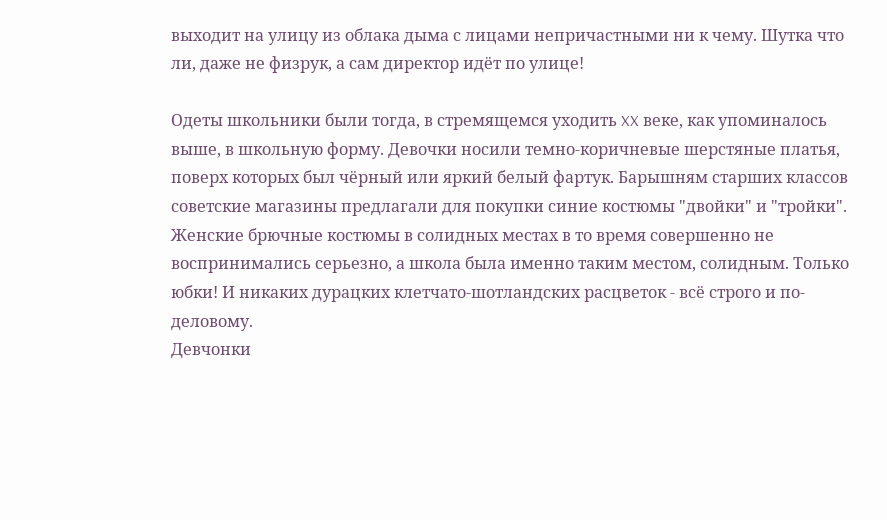выходит на улицу из облака дыма с лицами непричастными ни к чему. Шутка что ли, даже не физрук, а сам директор идёт по улице!

Одеты школьники были тогда, в стремящемся уходить XX веке, как упоминалось выше, в школьную форму. Девочки носили темно-коричневые шерстяные платья, поверх которых был чёрный или яркий белый фартук. Барышням старших классов советские магазины предлагали для покупки синие костюмы "двойки" и "тройки".  Женские брючные костюмы в солидных местах в то время совершенно не воспринимались серьезно, а школа была именно таким местом, солидным. Только юбки! И никаких дурацких клетчато-шотландских расцветок - всё строго и по-деловому.
Девчонки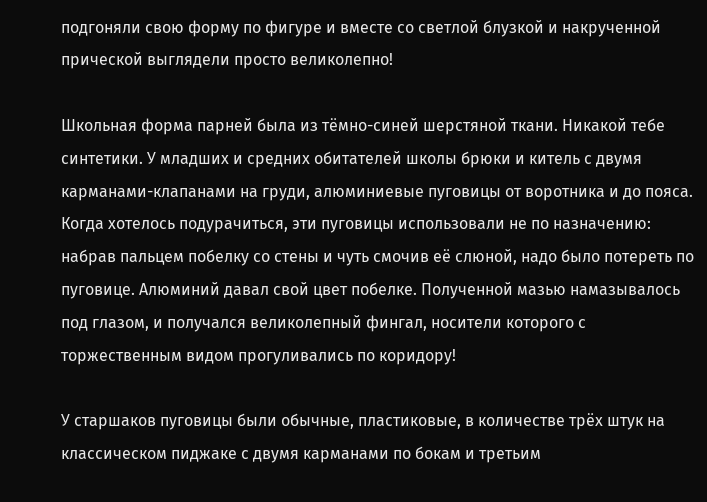подгоняли свою форму по фигуре и вместе со светлой блузкой и накрученной прической выглядели просто великолепно!

Школьная форма парней была из тёмно-синей шерстяной ткани. Никакой тебе синтетики. У младших и средних обитателей школы брюки и китель с двумя карманами-клапанами на груди, алюминиевые пуговицы от воротника и до пояса. Когда хотелось подурачиться, эти пуговицы использовали не по назначению: набрав пальцем побелку со стены и чуть смочив её слюной, надо было потереть по пуговице. Алюминий давал свой цвет побелке. Полученной мазью намазывалось под глазом, и получался великолепный фингал, носители которого с торжественным видом прогуливались по коридору!

У старшаков пуговицы были обычные, пластиковые, в количестве трёх штук на классическом пиджаке с двумя карманами по бокам и третьим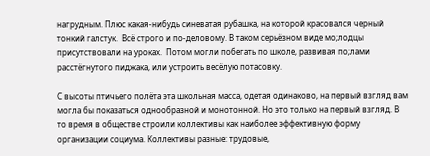нагрудным. Плюс какая-нибудь синеватая рубашка, на которой красовался черный тонкий галстук.  Всё строго и по-деловому. В таком серьёзном виде мо;лодцы присутствовали на уроках.  Потом могли побегать по школе, развивая по;лами расстёгнутого пиджака, или устроить весёлую потасовку.

С высоты птичьего полёта эта школьная масса, одетая одинаково, на первый взгляд вам могла бы показаться однообразной и монотонной. Но это только на первый взгляд. В то время в обществе строили коллективы как наиболее эффективную форму организации социума. Коллективы разные: трудовые,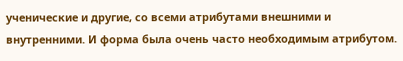ученические и другие, со всеми атрибутами внешними и внутренними. И форма была очень часто необходимым атрибутом.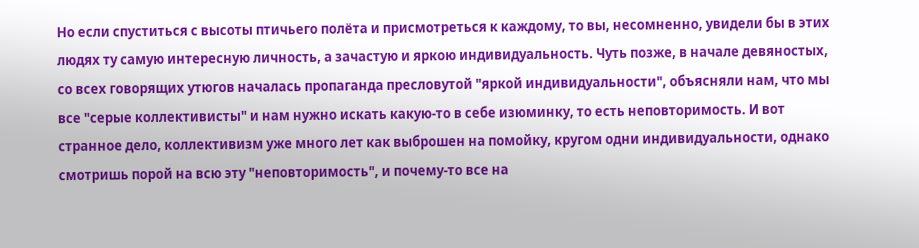Но если спуститься с высоты птичьего полёта и присмотреться к каждому, то вы, несомненно, увидели бы в этих людях ту самую интересную личность, а зачастую и яркою индивидуальность. Чуть позже, в начале девяностых, со всех говорящих утюгов началась пропаганда пресловутой "яркой индивидуальности", объясняли нам, что мы все "серые коллективисты" и нам нужно искать какую-то в себе изюминку, то есть неповторимость. И вот странное дело, коллективизм уже много лет как выброшен на помойку, кругом одни индивидуальности, однако смотришь порой на всю эту "неповторимость", и почему-то все на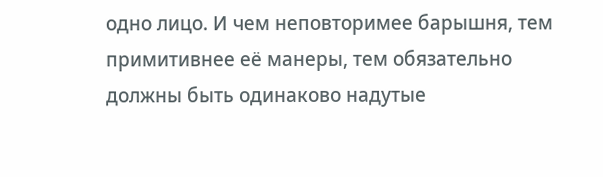одно лицо. И чем неповторимее барышня, тем примитивнее её манеры, тем обязательно должны быть одинаково надутые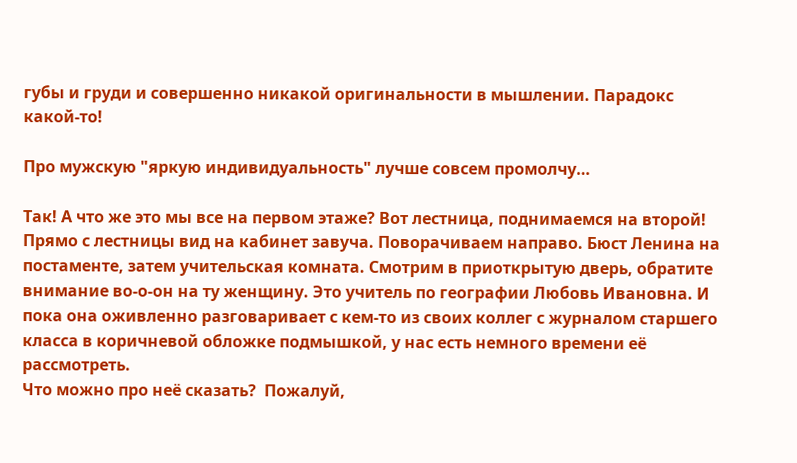губы и груди и совершенно никакой оригинальности в мышлении. Парадокс какой-то!

Про мужскую "яркую индивидуальность" лучше совсем промолчу…

Так! А что же это мы все на первом этаже? Вот лестница, поднимаемся на второй! Прямо с лестницы вид на кабинет завуча. Поворачиваем направо. Бюст Ленина на постаменте, затем учительская комната. Смотрим в приоткрытую дверь, обратите внимание во-о-он на ту женщину. Это учитель по географии Любовь Ивановна. И пока она оживленно разговаривает с кем-то из своих коллег с журналом старшего класса в коричневой обложке подмышкой, у нас есть немного времени её рассмотреть.
Что можно про неё сказать?  Пожалуй,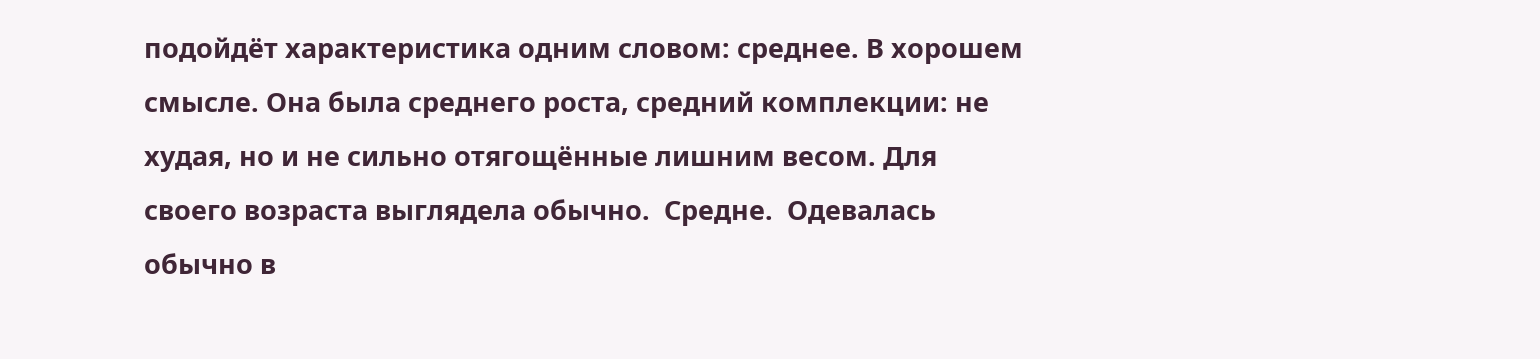подойдёт характеристика одним словом: среднее. В хорошем смысле. Она была среднего роста, средний комплекции: не худая, но и не сильно отягощённые лишним весом. Для своего возраста выглядела обычно.  Средне.  Одевалась обычно в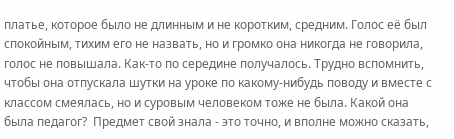платье, которое было не длинным и не коротким, средним. Голос её был спокойным, тихим его не назвать, но и громко она никогда не говорила, голос не повышала. Как-то по середине получалось. Трудно вспомнить, чтобы она отпускала шутки на уроке по какому-нибудь поводу и вместе с классом смеялась, но и суровым человеком тоже не была. Какой она была педагог?  Предмет свой знала - это точно, и вполне можно сказать,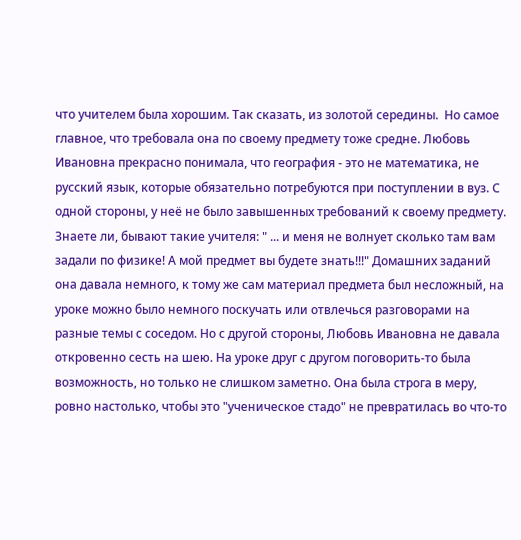что учителем была хорошим. Так сказать, из золотой середины.  Но самое главное, что требовала она по своему предмету тоже средне. Любовь Ивановна прекрасно понимала, что география - это не математика, не русский язык, которые обязательно потребуются при поступлении в вуз. С одной стороны, у неё не было завышенных требований к своему предмету. Знаете ли, бывают такие учителя: " ... и меня не волнует сколько там вам задали по физике! А мой предмет вы будете знать!!!" Домашних заданий она давала немного, к тому же сам материал предмета был несложный, на уроке можно было немного поскучать или отвлечься разговорами на разные темы с соседом. Но с другой стороны, Любовь Ивановна не давала откровенно сесть на шею. На уроке друг с другом поговорить-то была возможность, но только не слишком заметно. Она была строга в меру, ровно настолько, чтобы это "ученическое стадо" не превратилась во что-то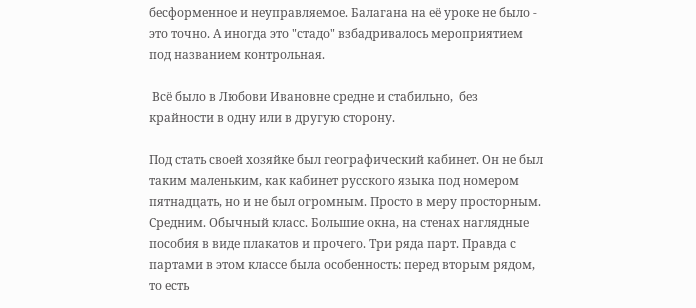бесформенное и неуправляемое. Балагана на её уроке не было - это точно. А иногда это "стадо" взбадривалось мероприятием под названием контрольная.

 Всё было в Любови Ивановне средне и стабильно,  без крайности в одну или в другую сторону.

Под стать своей хозяйке был географический кабинет. Он не был таким маленьким, как кабинет русского языка под номером пятнадцать, но и не был огромным. Просто в меру просторным. Средним. Обычный класс. Большие окна, на стенах наглядные пособия в виде плакатов и прочего. Три ряда парт. Правда с партами в этом классе была особенность: перед вторым рядом, то есть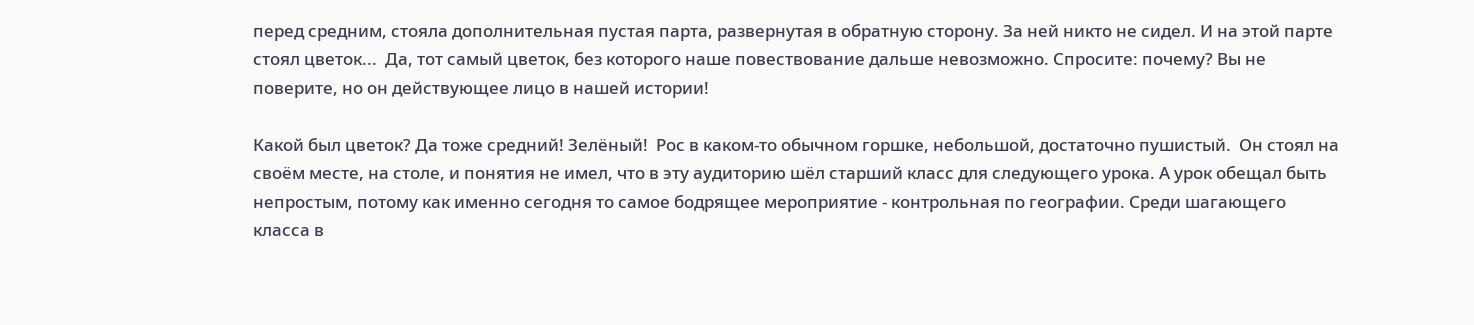перед средним, стояла дополнительная пустая парта, развернутая в обратную сторону. За ней никто не сидел. И на этой парте стоял цветок...  Да, тот самый цветок, без которого наше повествование дальше невозможно. Спросите: почему? Вы не поверите, но он действующее лицо в нашей истории!

Какой был цветок? Да тоже средний! Зелёный!  Рос в каком-то обычном горшке, небольшой, достаточно пушистый.  Он стоял на своём месте, на столе, и понятия не имел, что в эту аудиторию шёл старший класс для следующего урока. А урок обещал быть непростым, потому как именно сегодня то самое бодрящее мероприятие - контрольная по географии. Среди шагающего класса в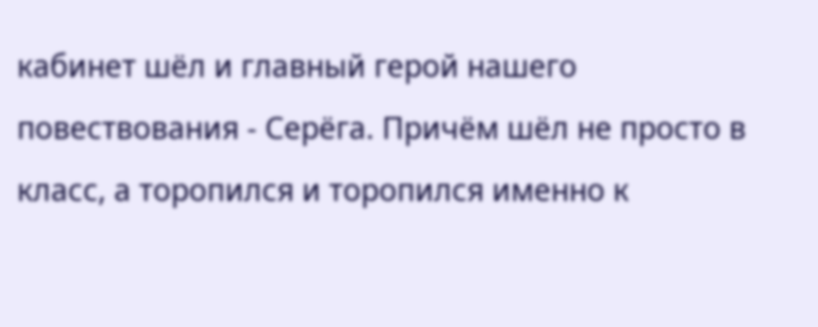кабинет шёл и главный герой нашего повествования - Серёга. Причём шёл не просто в класс, а торопился и торопился именно к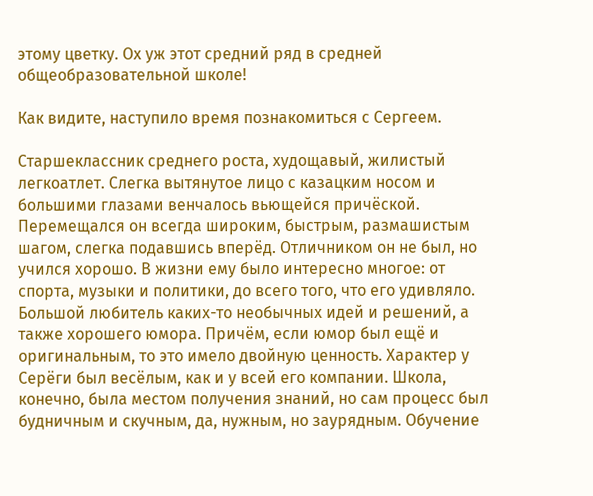этому цветку. Ох уж этот средний ряд в средней общеобразовательной школе!

Как видите, наступило время познакомиться с Сергеем.

Старшеклассник среднего роста, худощавый, жилистый легкоатлет. Слегка вытянутое лицо с казацким носом и большими глазами венчалось вьющейся причёской. Перемещался он всегда широким, быстрым, размашистым шагом, слегка подавшись вперёд. Отличником он не был, но учился хорошо. В жизни ему было интересно многое: от спорта, музыки и политики, до всего того, что его удивляло. Большой любитель каких-то необычных идей и решений, а также хорошего юмора. Причём, если юмор был ещё и оригинальным, то это имело двойную ценность. Характер у Серёги был весёлым, как и у всей его компании. Школа, конечно, была местом получения знаний, но сам процесс был будничным и скучным, да, нужным, но заурядным. Обучение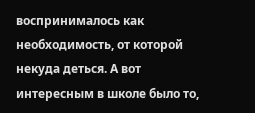воспринималось как необходимость, от которой некуда деться. А вот интересным в школе было то,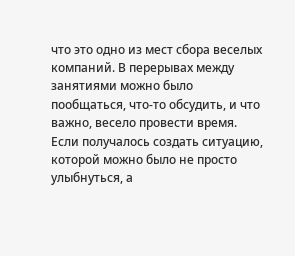что это одно из мест сбора веселых компаний. В перерывах между занятиями можно было пообщаться, что-то обсудить, и что важно, весело провести время. Если получалось создать ситуацию, которой можно было не просто улыбнуться, а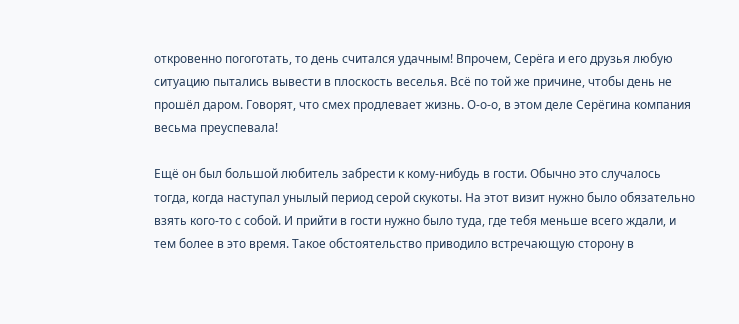откровенно погоготать, то день считался удачным! Впрочем, Серёга и его друзья любую ситуацию пытались вывести в плоскость веселья. Всё по той же причине, чтобы день не прошёл даром. Говорят, что смех продлевает жизнь. О-о-о, в этом деле Серёгина компания весьма преуспевала!

Ещё он был большой любитель забрести к кому-нибудь в гости. Обычно это случалось тогда, когда наступал унылый период серой скукоты. На этот визит нужно было обязательно взять кого-то с собой. И прийти в гости нужно было туда, где тебя меньше всего ждали, и тем более в это время. Такое обстоятельство приводило встречающую сторону в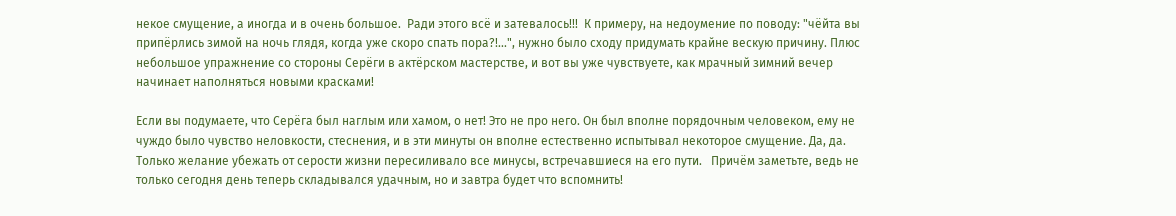некое смущение, а иногда и в очень большое.  Ради этого всё и затевалось!!!  К примеру, на недоумение по поводу: "чёйта вы припёрлись зимой на ночь глядя, когда уже скоро спать пора?!...", нужно было сходу придумать крайне вескую причину. Плюс небольшое упражнение со стороны Серёги в актёрском мастерстве, и вот вы уже чувствуете, как мрачный зимний вечер начинает наполняться новыми красками!

Если вы подумаете, что Серёга был наглым или хамом, о нет! Это не про него. Он был вполне порядочным человеком, ему не чуждо было чувство неловкости, стеснения, и в эти минуты он вполне естественно испытывал некоторое смущение. Да, да.  Только желание убежать от серости жизни пересиливало все минусы, встречавшиеся на его пути.   Причём заметьте, ведь не только сегодня день теперь складывался удачным, но и завтра будет что вспомнить!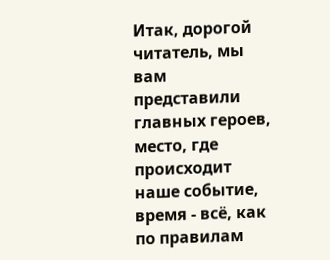Итак, дорогой читатель, мы вам представили главных героев, место, где происходит наше событие, время - всё, как по правилам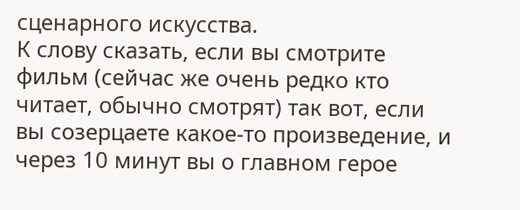сценарного искусства.
К слову сказать, если вы смотрите фильм (сейчас же очень редко кто читает, обычно смотрят) так вот, если вы созерцаете какое-то произведение, и через 10 минут вы о главном герое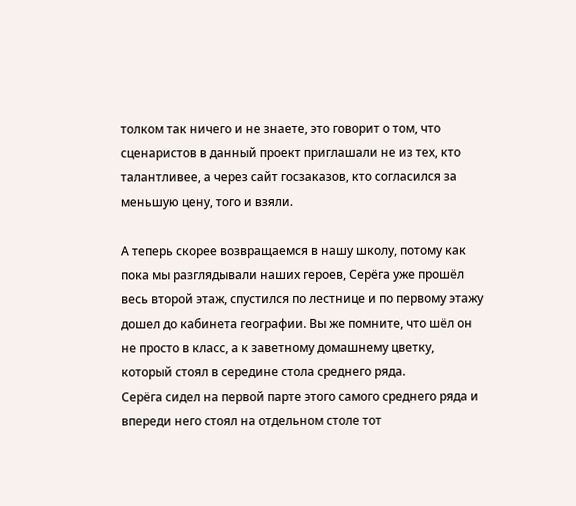толком так ничего и не знаете, это говорит о том, что сценаристов в данный проект приглашали не из тех, кто талантливее, а через сайт госзаказов, кто согласился за меньшую цену, того и взяли.

А теперь скорее возвращаемся в нашу школу, потому как пока мы разглядывали наших героев, Серёга уже прошёл весь второй этаж, спустился по лестнице и по первому этажу дошел до кабинета географии. Вы же помните, что шёл он не просто в класс, а к заветному домашнему цветку, который стоял в середине стола среднего ряда.
Серёга сидел на первой парте этого самого среднего ряда и впереди него стоял на отдельном столе тот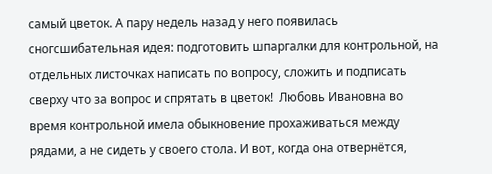самый цветок. А пару недель назад у него появилась сногсшибательная идея: подготовить шпаргалки для контрольной, на отдельных листочках написать по вопросу, сложить и подписать сверху что за вопрос и спрятать в цветок!  Любовь Ивановна во время контрольной имела обыкновение прохаживаться между рядами, а не сидеть у своего стола. И вот, когда она отвернётся,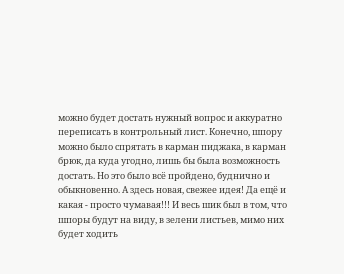можно будет достать нужный вопрос и аккуратно переписать в контрольный лист. Конечно, шпору можно было спрятать в карман пиджака, в карман брюк, да куда угодно, лишь бы была возможность достать. Но это было всё пройдено, буднично и обыкновенно. А здесь новая, свежее идея! Да ещё и какая - просто чумавая!!! И весь шик был в том, что шпоры будут на виду, в зелени листьев, мимо них будет ходить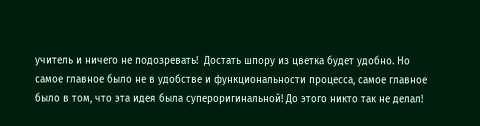учитель и ничего не подозревать!  Достать шпору из цветка будет удобно. Но самое главное было не в удобстве и функциональности процесса, самое главное было в том, что эта идея была супероригинальной! До этого никто так не делал!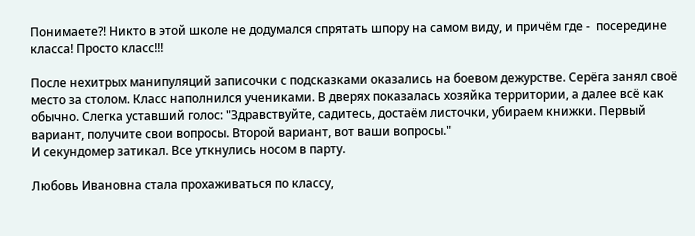Понимаете?! Никто в этой школе не додумался спрятать шпору на самом виду, и причём где -  посередине класса! Просто класс!!!

После нехитрых манипуляций записочки с подсказками оказались на боевом дежурстве. Серёга занял своё место за столом. Класс наполнился учениками. В дверях показалась хозяйка территории, а далее всё как обычно. Слегка уставший голос: "Здравствуйте, садитесь, достаём листочки, убираем книжки. Первый вариант, получите свои вопросы. Второй вариант, вот ваши вопросы."
И секундомер затикал. Все уткнулись носом в парту.

Любовь Ивановна стала прохаживаться по классу,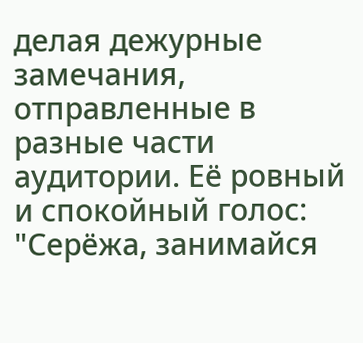делая дежурные замечания, отправленные в разные части аудитории. Её ровный и спокойный голос: "Серёжа, занимайся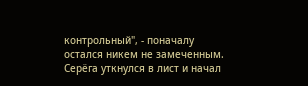контрольный", - поначалу остался никем не замеченным. Серёга уткнулся в лист и начал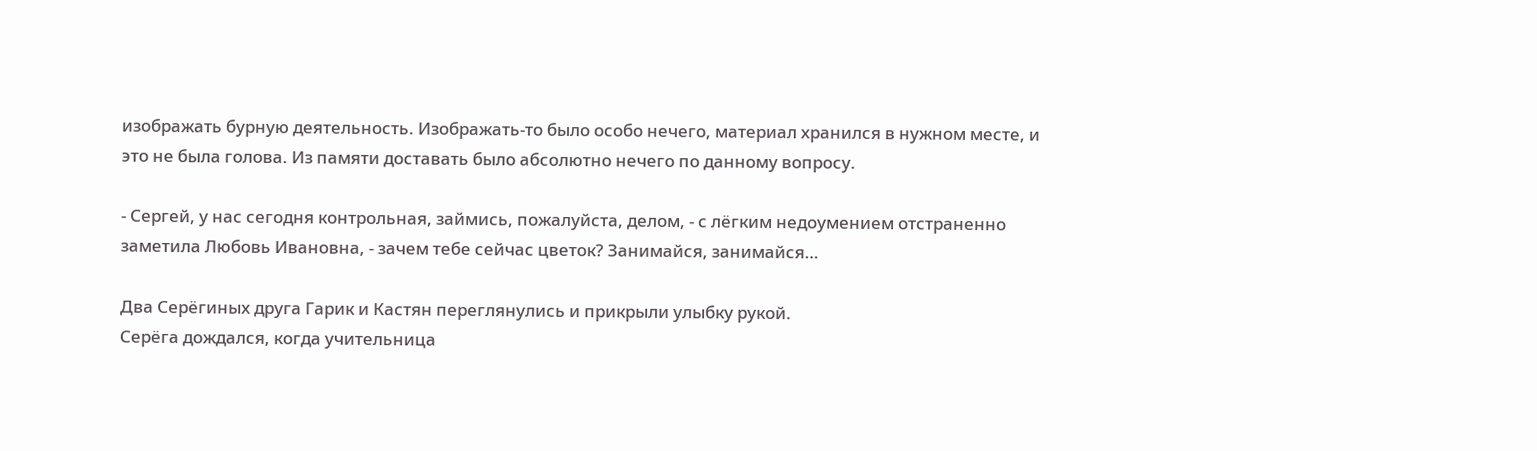изображать бурную деятельность. Изображать-то было особо нечего, материал хранился в нужном месте, и это не была голова. Из памяти доставать было абсолютно нечего по данному вопросу.

- Сергей, у нас сегодня контрольная, займись, пожалуйста, делом, - с лёгким недоумением отстраненно заметила Любовь Ивановна, - зачем тебе сейчас цветок? Занимайся, занимайся…

Два Серёгиных друга Гарик и Кастян переглянулись и прикрыли улыбку рукой.
Серёга дождался, когда учительница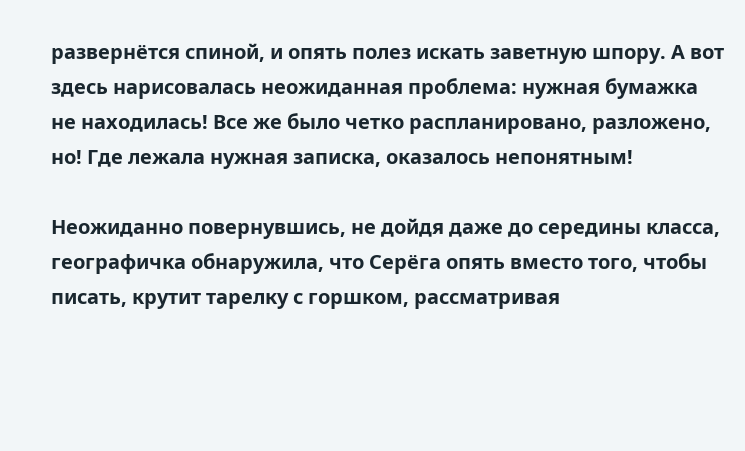развернётся спиной, и опять полез искать заветную шпору. А вот здесь нарисовалась неожиданная проблема: нужная бумажка не находилась! Все же было четко распланировано, разложено, но! Где лежала нужная записка, оказалось непонятным!

Неожиданно повернувшись, не дойдя даже до середины класса, географичка обнаружила, что Серёга опять вместо того, чтобы писать, крутит тарелку с горшком, рассматривая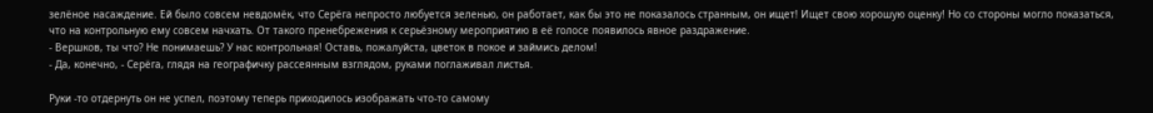зелёное насаждение. Ей было совсем невдомёк, что Серёга непросто любуется зеленью, он работает, как бы это не показалось странным, он ищет! Ищет свою хорошую оценку! Но со стороны могло показаться, что на контрольную ему совсем начхать. От такого пренебрежения к серьёзному мероприятию в её голосе появилось явное раздражение.
- Вершков, ты что? Не понимаешь? У нас контрольная! Оставь, пожалуйста, цветок в покое и займись делом!
- Да, конечно, - Серёга, глядя на географичку рассеянным взглядом, руками поглаживал листья.

Руки -то отдернуть он не успел, поэтому теперь приходилось изображать что-то самому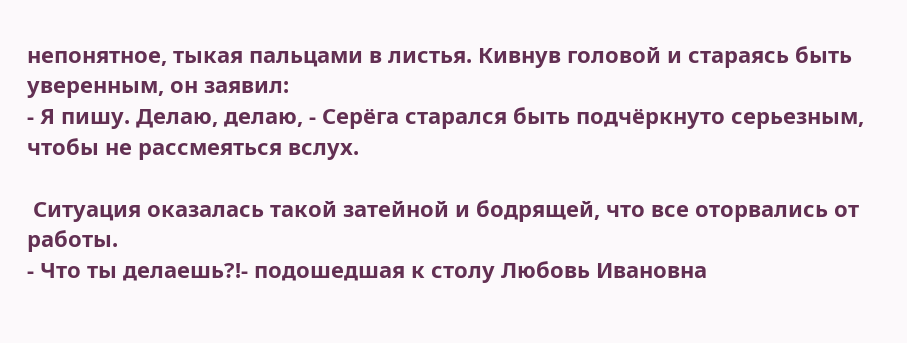непонятное, тыкая пальцами в листья. Кивнув головой и стараясь быть уверенным, он заявил:
- Я пишу. Делаю, делаю, - Серёга старался быть подчёркнуто серьезным, чтобы не рассмеяться вслух.

 Ситуация оказалась такой затейной и бодрящей, что все оторвались от работы.
- Что ты делаешь?!- подошедшая к столу Любовь Ивановна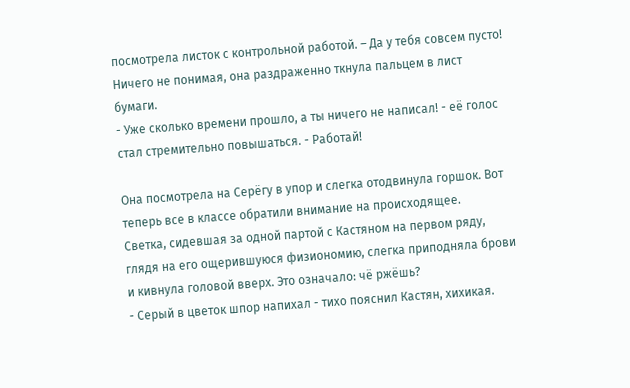посмотрела листок с контрольной работой. – Да у тебя совсем пусто!
Ничего не понимая, она раздраженно ткнула пальцем в лист бумаги.
- Уже сколько времени прошло, а ты ничего не написал! - её голос стал стремительно повышаться. - Работай!

Она посмотрела на Серёгу в упор и слегка отодвинула горшок. Вот теперь все в классе обратили внимание на происходящее.
Светка, сидевшая за одной партой с Кастяном на первом ряду, глядя на его ощерившуюся физиономию, слегка приподняла брови и кивнула головой вверх. Это означало: чё ржёшь?
- Серый в цветок шпор напихал - тихо пояснил Кастян, хихикая.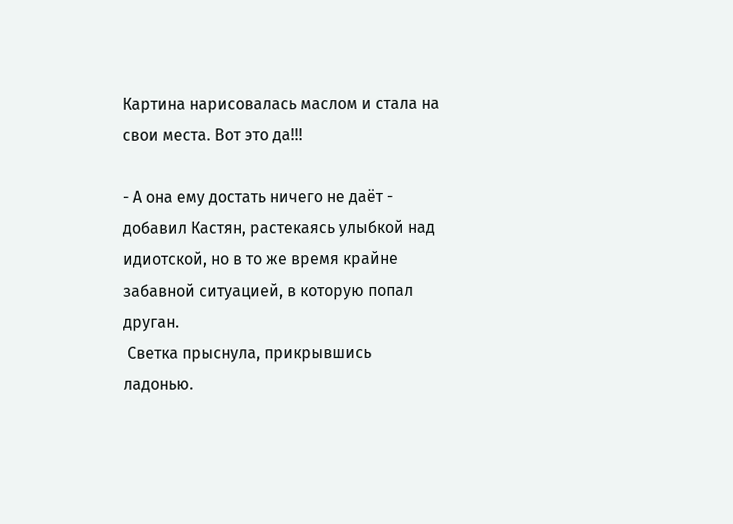Картина нарисовалась маслом и стала на свои места. Вот это да!!!

- А она ему достать ничего не даёт - добавил Кастян, растекаясь улыбкой над идиотской, но в то же время крайне забавной ситуацией, в которую попал друган.
 Светка прыснула, прикрывшись ладонью.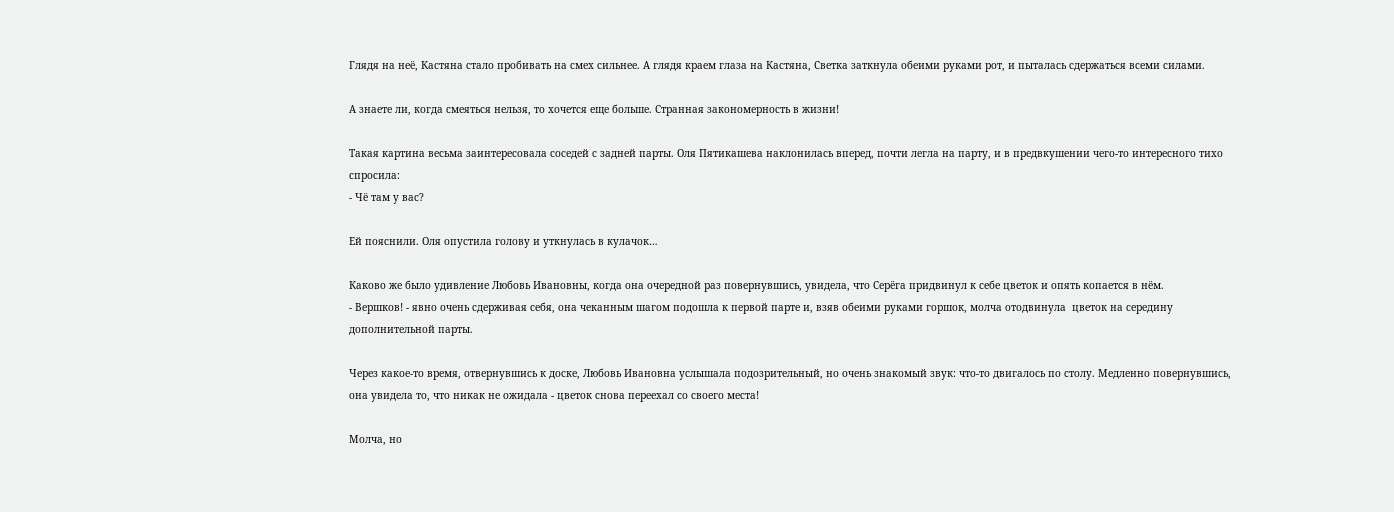Глядя на неё, Кастяна стало пробивать на смех сильнее. А глядя краем глаза на Кастяна, Светка заткнула обеими руками рот, и пыталась сдержаться всеми силами.

А знаете ли, когда смеяться нельзя, то хочется еще больше. Странная закономерность в жизни!

Такая картина весьма заинтересовала соседей с задней парты. Оля Пятикашева наклонилась вперед, почти легла на парту, и в предвкушении чего-то интересного тихо спросила:
- Чё там у вас?

Ей пояснили. Оля опустила голову и уткнулась в кулачок…

Каково же было удивление Любовь Ивановны, когда она очередной раз повернувшись, увидела, что Серёга придвинул к себе цветок и опять копается в нём.
- Вершков! - явно очень сдерживая себя, она чеканным шагом подошла к первой парте и, взяв обеими руками горшок, молча отодвинула  цветок на середину дополнительной парты.

Через какое-то время, отвернувшись к доске, Любовь Ивановна услышала подозрительный, но очень знакомый звук: что-то двигалось по столу. Медленно повернувшись, она увидела то, что никак не ожидала - цветок снова переехал со своего места!

Молча, но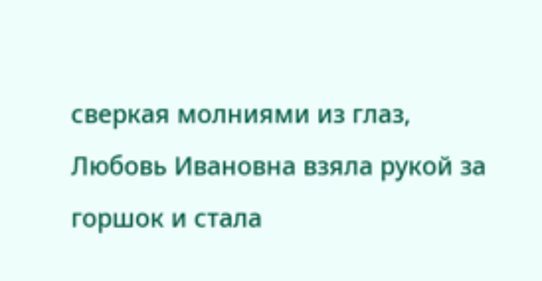сверкая молниями из глаз, Любовь Ивановна взяла рукой за горшок и стала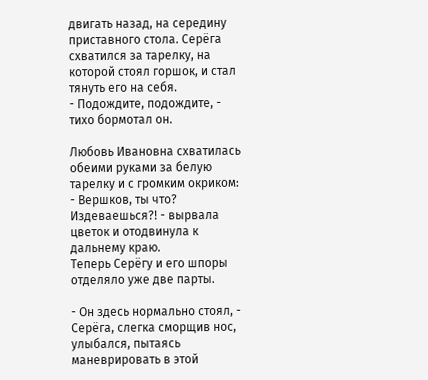двигать назад, на середину приставного стола. Серёга схватился за тарелку, на которой стоял горшок, и стал тянуть его на себя.
- Подождите, подождите, - тихо бормотал он.

Любовь Ивановна схватилась обеими руками за белую тарелку и с громким окриком:
- Вершков, ты что? Издеваешься?! - вырвала цветок и отодвинула к дальнему краю.
Теперь Серёгу и его шпоры отделяло уже две парты.

- Он здесь нормально стоял, - Серёга, слегка сморщив нос, улыбался, пытаясь маневрировать в этой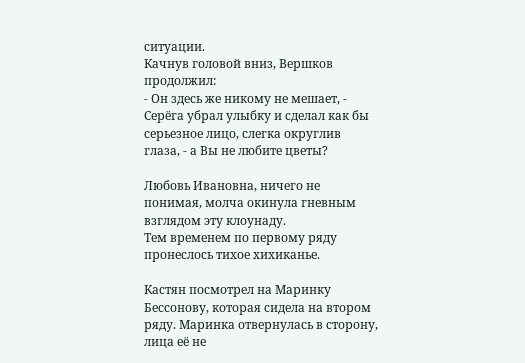ситуации.
Качнув головой вниз, Вершков продолжил:
- Он здесь же никому не мешает, -  Серёга убрал улыбку и сделал как бы серьезное лицо, слегка округлив глаза, - а Вы не любите цветы?

Любовь Ивановна, ничего не понимая, молча окинула гневным взглядом эту клоунаду.
Тем временем по первому ряду пронеслось тихое хихиканье.

Кастян посмотрел на Маринку Бессонову, которая сидела на втором ряду. Маринка отвернулась в сторону, лица её не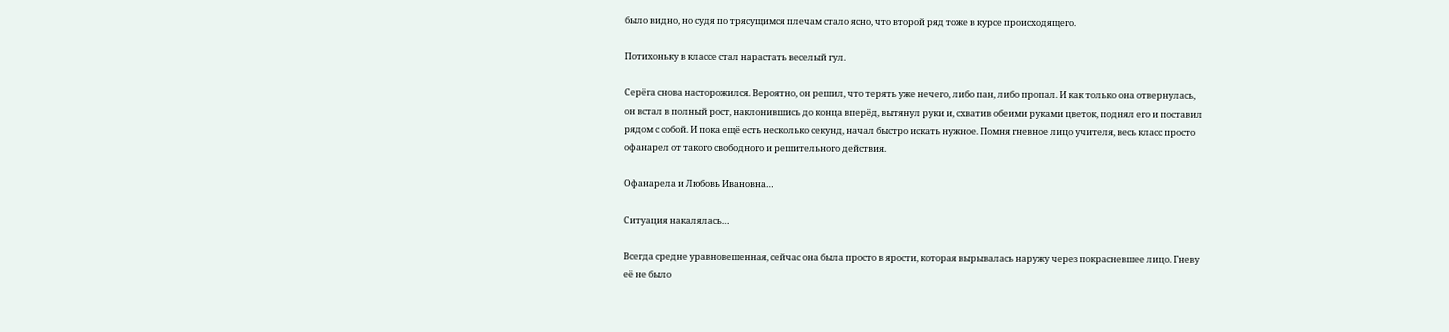было видно, но судя по трясущимся плечам стало ясно, что второй ряд тоже в курсе происходящего.

Потихоньку в классе стал нарастать веселый гул.

Серёга снова насторожился. Вероятно, он решил, что терять уже нечего, либо пан, либо пропал. И как только она отвернулась, он встал в полный рост, наклонившись до конца вперёд, вытянул руки и, схватив обеими руками цветок, поднял его и поставил рядом с собой. И пока ещё есть несколько секунд, начал быстро искать нужное. Помня гневное лицо учителя, весь класс просто офанарел от такого свободного и решительного действия.

Офанарела и Любовь Ивановна…

Ситуация накалялась…

Всегда средне уравновешенная, сейчас она была просто в ярости, которая вырывалась наружу через покрасневшее лицо. Гневу её не было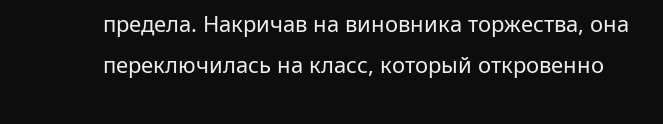предела. Накричав на виновника торжества, она переключилась на класс, который откровенно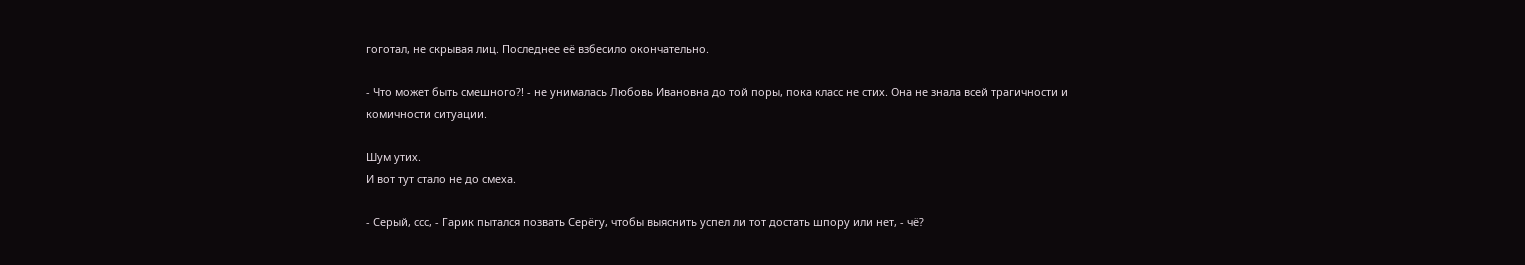гоготал, не скрывая лиц. Последнее её взбесило окончательно.

- Что может быть смешного?! - не унималась Любовь Ивановна до той поры, пока класс не стих. Она не знала всей трагичности и комичности ситуации.

Шум утих.
И вот тут стало не до смеха.

- Серый, ссс, - Гарик пытался позвать Серёгу, чтобы выяснить успел ли тот достать шпору или нет, - чё?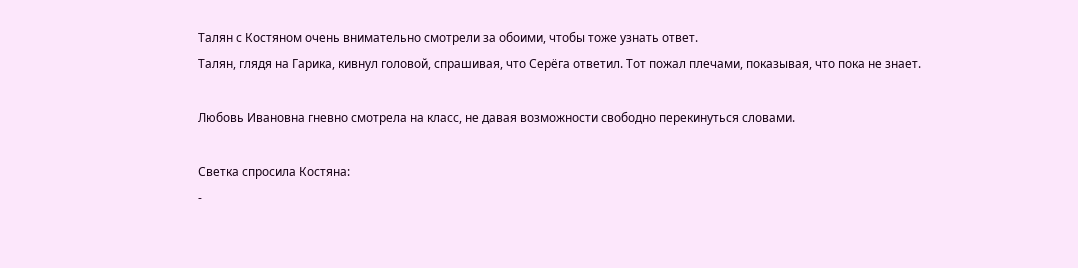Талян с Костяном очень внимательно смотрели за обоими, чтобы тоже узнать ответ.
Талян, глядя на Гарика, кивнул головой, спрашивая, что Серёга ответил. Тот пожал плечами, показывая, что пока не знает.

Любовь Ивановна гневно смотрела на класс, не давая возможности свободно перекинуться словами.

Светка спросила Костяна:
-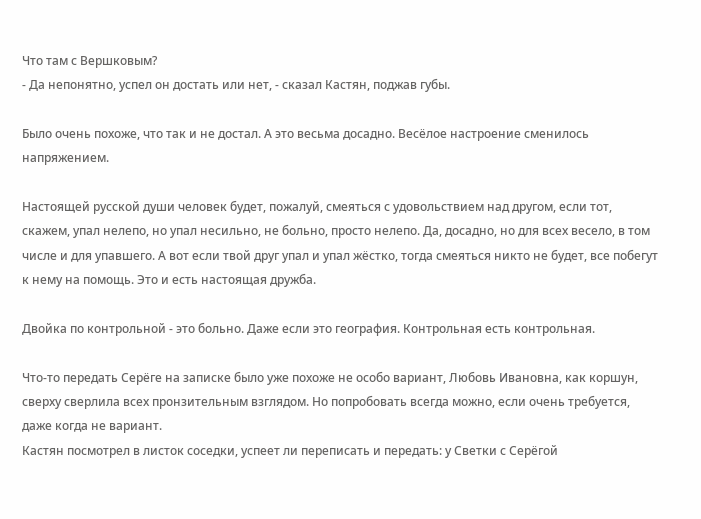Что там с Вершковым?
- Да непонятно, успел он достать или нет, - сказал Кастян, поджав губы.

Было очень похоже, что так и не достал. А это весьма досадно. Весёлое настроение сменилось напряжением.

Настоящей русской души человек будет, пожалуй, смеяться с удовольствием над другом, если тот, скажем, упал нелепо, но упал несильно, не больно, просто нелепо. Да, досадно, но для всех весело, в том числе и для упавшего. А вот если твой друг упал и упал жёстко, тогда смеяться никто не будет, все побегут к нему на помощь. Это и есть настоящая дружба.

Двойка по контрольной - это больно. Даже если это география. Контрольная есть контрольная.

Что-то передать Серёге на записке было уже похоже не особо вариант, Любовь Ивановна, как коршун, сверху сверлила всех пронзительным взглядом. Но попробовать всегда можно, если очень требуется, даже когда не вариант.
Кастян посмотрел в листок соседки, успеет ли переписать и передать: у Светки с Серёгой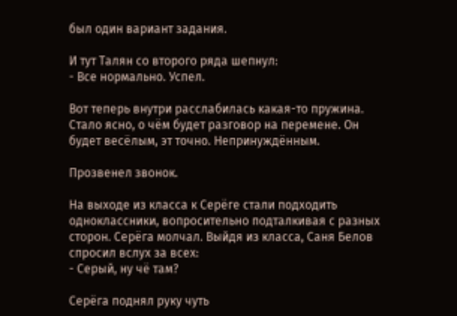был один вариант задания.

И тут Талян со второго ряда шепнул:
- Все нормально. Успел.

Вот теперь внутри расслабилась какая-то пружина. Стало ясно, о чём будет разговор на перемене. Он будет весёлым, эт точно. Непринуждённым.

Прозвенел звонок.

На выходе из класса к Серёге стали подходить одноклассники, вопросительно подталкивая с разных сторон. Серёга молчал. Выйдя из класса, Саня Белов спросил вслух за всех:
- Серый, ну чё там?

Серёга поднял руку чуть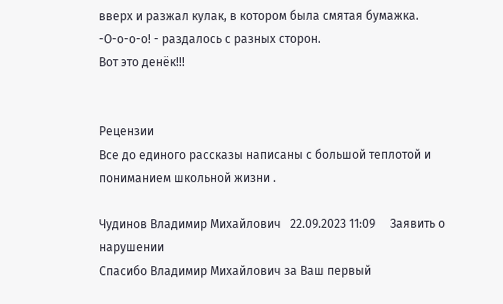вверх и разжал кулак, в котором была смятая бумажка.
-О-о-о-о! - раздалось с разных сторон.
Вот это денёк!!!


Рецензии
Все до единого рассказы написаны с большой теплотой и пониманием школьной жизни .

Чудинов Владимир Михайлович   22.09.2023 11:09     Заявить о нарушении
Спасибо Владимир Михайлович за Ваш первый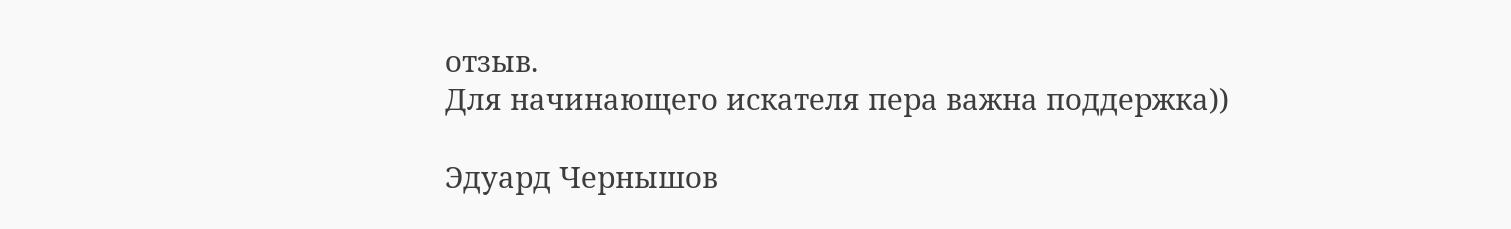отзыв.
Для начинающего искателя пера важна поддержка))

Эдуард Чернышов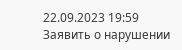22.09.2023 19:59   Заявить о нарушении